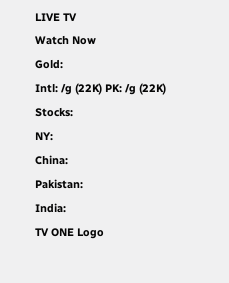LIVE TV
Watch Now
Gold:
Intl: /g (22K) PK: /g (22K)
Stocks:
NY:
China:
Pakistan:
India:
TV ONE Logo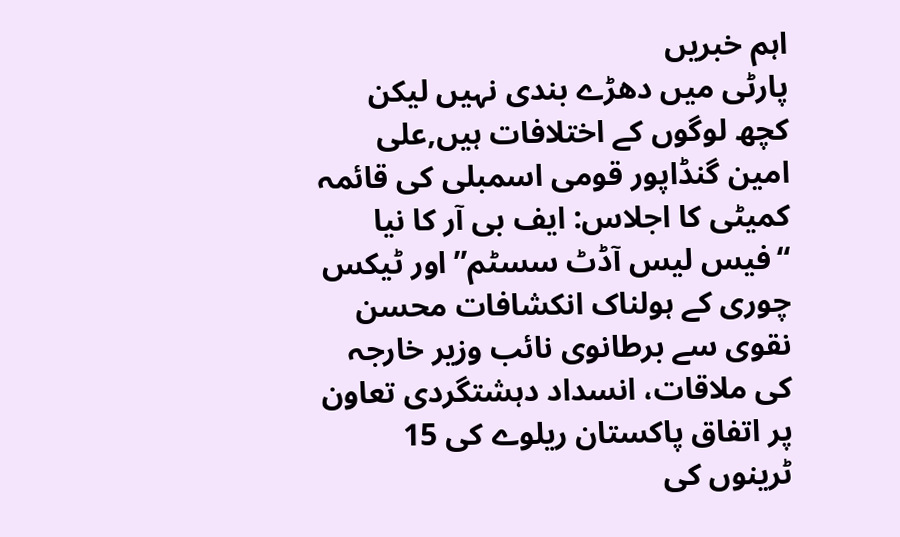اہم خبریں
پارٹی میں دھڑے بندی نہیں لیکن کچھ لوگوں کے اختلافات ہیں,علی امین گنڈاپور قومی اسمبلی کی قائمہ کمیٹی کا اجلاس: ایف بی آر کا نیا “فیس لیس آڈٹ سسٹم” اور ٹیکس چوری کے ہولناک انکشافات محسن نقوی سے برطانوی نائب وزیر خارجہ کی ملاقات، انسداد دہشتگردی تعاون پر اتفاق پاکستان ریلوے کی 15 ٹرینوں کی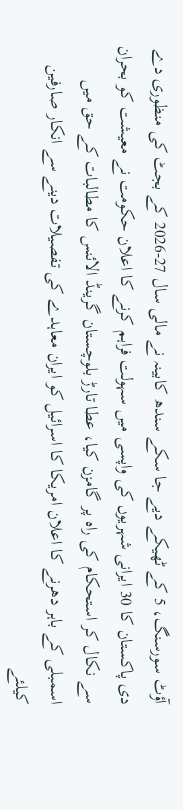آؤٹ سورسنگ، 5 کے ٹھیکے دیے جا سکے سندھ کابینہ نے مالی سال 27-2026 کے بجٹ کی منظوری دے دی پاکستان کا 30 ایرانی شہریوں کی واپسی میں سہولت فراہم کرنے کا اعلان حکومت نے معیشت کو بحران سے نکال کر استحکام کی راہ پر گامزن کیا، عطا تارڑ بلوچستان گرینڈ الائنس کا مطالبات کے حق میں اسمبلی کے باہر دھرنے کا اعلان امریکا کا اسرائیل کو ایران معاہدے کی تفصیلات دینے سے انکار صارفین کیلئے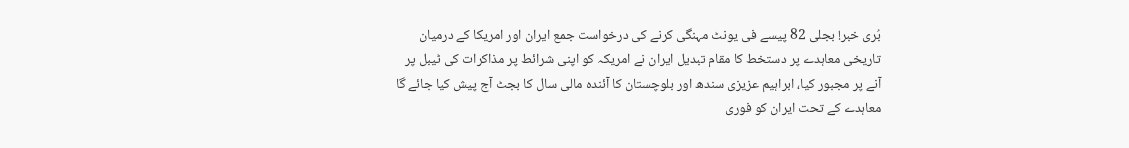بُری خبر! بجلی 82 پیسے فی یونٹ مہنگی کرنے کی درخواست جمع ایران اور امریکا کے درمیان تاریخی معاہدے پر دستخط کا مقام تبدیل ایران نے امریکہ کو اپنی شرائط پر مذاکرات کی ٹیبل پر آنے پر مجبور کیا، ابراہیم عزیزی سندھ اور بلوچستان کا آئندہ مالی سال کا بجٹ آج پیش کیا جائے گا معاہدے کے تحت ایران کو فوری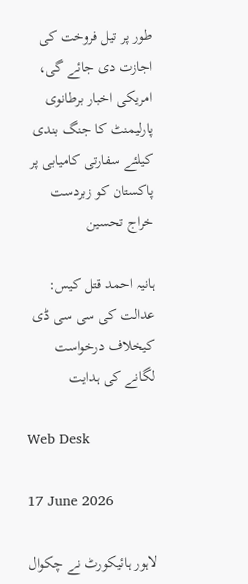طور پر تیل فروخت کی اجازت دی جائے گی، امریکی اخبار برطانوی پارلیمنٹ کا جنگ بندی کیلئے سفارتی کامیابی پر پاکستان کو زبردست خراج تحسین

ہانیہ احمد قتل کیس: عدالت کی سی سی ڈی کیخلاف درخواست لگانے کی ہدایت

Web Desk

17 June 2026

لاہور ہائیکورٹ نے چکوال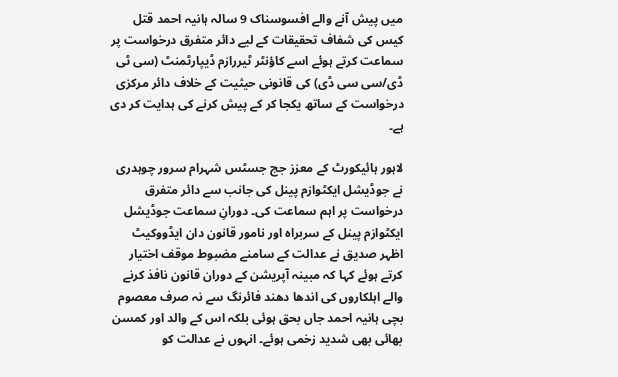میں پیش آنے والے افسوسناک 9 سالہ ہانیہ احمد قتل کیس کی شفاف تحقیقات کے لیے دائر متفرق درخواست پر سماعت کرتے ہوئے اسے کاؤنٹر ٹیررازم ڈیپارٹمنٹ (سی ٹی ڈی/سی سی ڈی) کی قانونی حیثیت کے خلاف دائر مرکزی درخواست کے ساتھ یکجا کر کے پیش کرنے کی ہدایت کر دی ہے۔

لاہور ہائیکورٹ کے معزز جج جسٹس شہرام سرور چوہدری نے جوڈیشل ایکٹوازم پینل کی جانب سے دائر متفرق درخواست پر اہم سماعت کی۔ دورانِ سماعت جوڈیشل ایکٹوازم پینل کے سربراہ اور نامور قانون دان ایڈووکیٹ اظہر صدیق نے عدالت کے سامنے مضبوط موقف اختیار کرتے ہوئے کہا کہ مبینہ آپریشن کے دوران قانون نافذ کرنے والے اہلکاروں کی اندھا دھند فائرنگ سے نہ صرف معصوم بچی ہانیہ احمد جاں بحق ہوئی بلکہ اس کے والد اور کمسن بھائی بھی شدید زخمی ہوئے۔ انہوں نے عدالت کو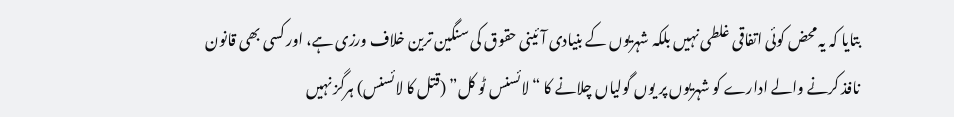بتایا کہ یہ محض کوئی اتفاقی غلطی نہیں بلکہ شہریوں کے بنیادی آئینی حقوق کی سنگین ترین خلاف ورزی ہے، اور کسی بھی قانون نافذ کرنے والے ادارے کو شہریوں پر یوں گولیاں چلانے کا “لائسنس ٹو کل” (قتل کا لائسنس) ہرگز نہیں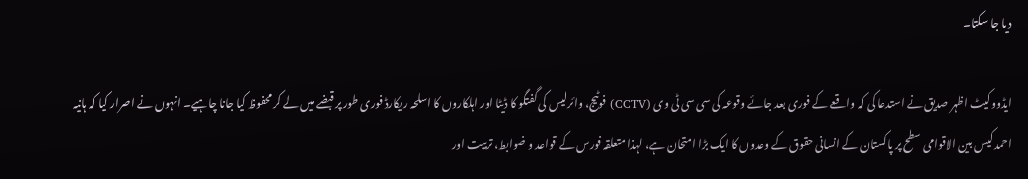دیا جا سکتا۔

ایڈووکیٹ اظہر صدیق نے استدعا کی کہ واقعے کے فوری بعد جائے وقوعہ کی سی سی ٹی وی (CCTV) فوٹیج، وائرلیس کی گفتگو کا ڈیٹا اور اہلکاروں کا اسلحہ ریکارڈ فوری طور پر قبضے میں لے کر محفوظ کیا جانا چاہیے۔ انہوں نے اصرار کیا کہ ہانیہ احمد کیس بین الاقوامی سطح پر پاکستان کے انسانی حقوق کے وعدوں کا ایک بڑا امتحان ہے، لہذا متعلقہ فورس کے قواعد و ضوابط، تربیت اور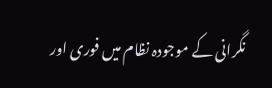نگرانی کے موجودہ نظام میں فوری اور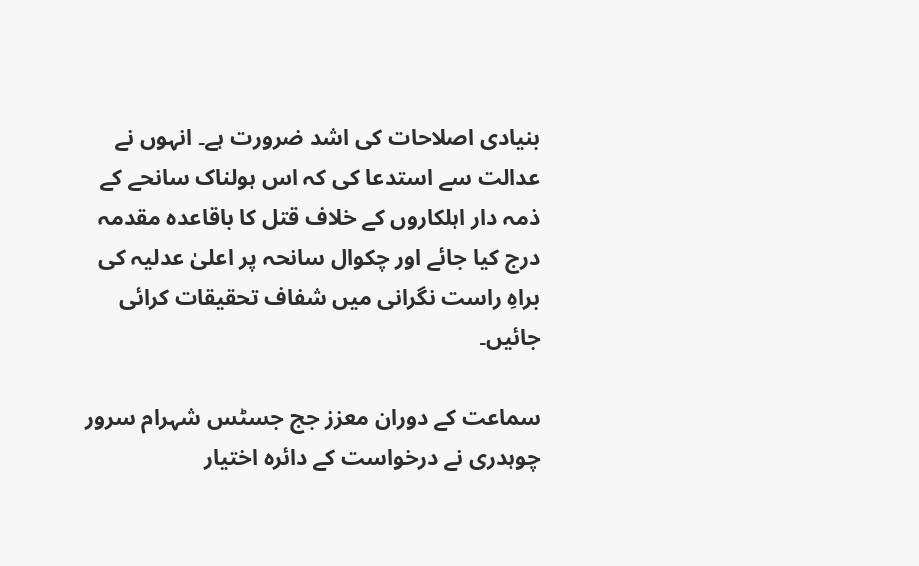بنیادی اصلاحات کی اشد ضرورت ہے۔ انہوں نے عدالت سے استدعا کی کہ اس ہولناک سانحے کے ذمہ دار اہلکاروں کے خلاف قتل کا باقاعدہ مقدمہ درج کیا جائے اور چکوال سانحہ پر اعلیٰ عدلیہ کی براہِ راست نگرانی میں شفاف تحقیقات کرائی جائیں۔

سماعت کے دوران معزز جج جسٹس شہرام سرور چوہدری نے درخواست کے دائرہ اختیار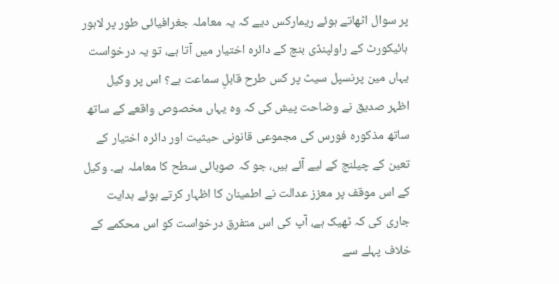پر سوال اٹھاتے ہوئے ریمارکس دیے کہ یہ معاملہ جغرافیائی طور پر لاہور ہائیکورٹ کے راولپنڈی بنچ کے دائرہ اختیار میں آتا ہے، تو یہ درخواست یہاں مین پرنسپل سیٹ پر کس طرح قابلِ سماعت ہے؟ اس پر وکیل اظہر صدیق نے وضاحت پیش کی کہ وہ یہاں مخصوص واقعے کے ساتھ ساتھ مذکورہ فورس کی مجموعی قانونی حیثیت اور دائرہ اختیار کے تعین کے چیلنج کے لیے آئے ہیں، جو کہ صوبائی سطح کا معاملہ ہے۔ وکیل کے اس موقف پر معزز عدالت نے اطمینان کا اظہار کرتے ہوئے ہدایت جاری کی کہ ٹھیک ہے، آپ کی اس متفرق درخواست کو اس محکمے کے خلاف پہلے سے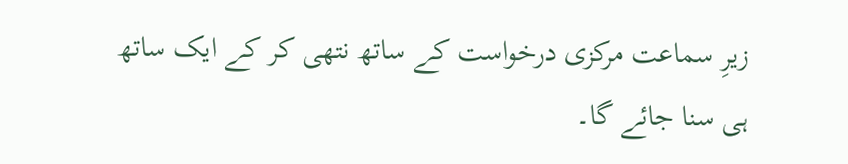زیرِ سماعت مرکزی درخواست کے ساتھ نتھی کر کے ایک ساتھ ہی سنا جائے گا۔